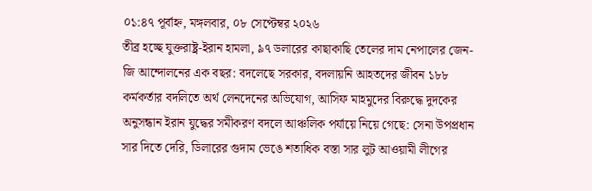০১:৪৭ পূর্বাহ্ন, মঙ্গলবার, ০৮ সেপ্টেম্বর ২০২৬
তীব্র হচ্ছে যুক্তরাষ্ট্র-ইরান হামলা, ৯৭ ডলারের কাছাকাছি তেলের দাম নেপালের জেন-জি আন্দোলনের এক বছর: বদলেছে সরকার, বদলায়নি আহতদের জীবন ১৮৮ কর্মকর্তার বদলিতে অর্থ লেনদেনের অভিযোগ, আসিফ মাহমুদের বিরুদ্ধে দুদকের অনুসন্ধান ইরান যুদ্ধের সমীকরণ বদলে আঞ্চলিক পর্যায়ে নিয়ে গেছে: সেনা উপপ্রধান সার দিতে দেরি, ডিলারের গুদাম ভেঙে শতাধিক বস্তা সার লুট আওয়ামী লীগের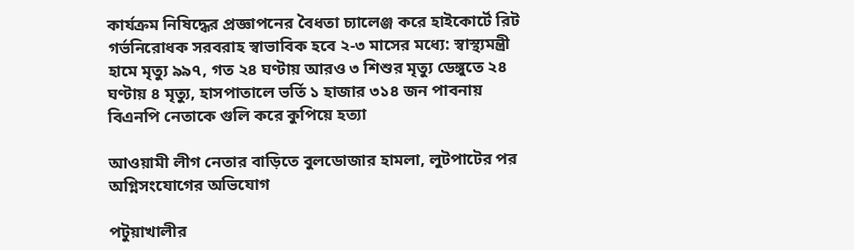কার্যক্রম নিষিদ্ধের প্রজ্ঞাপনের বৈধতা চ্যালেঞ্জ করে হাইকোর্টে রিট গর্ভনিরোধক সরবরাহ স্বাভাবিক হবে ২-৩ মাসের মধ্যে: স্বাস্থ্যমন্ত্রী হামে মৃত্যু ৯৯৭, গত ২৪ ঘণ্টায় আরও ৩ শিশুর মৃত্যু ডেঙ্গুতে ২৪ ঘণ্টায় ৪ মৃত্যু, হাসপাতালে ভর্তি ১ হাজার ৩১৪ জন পাবনায় বিএনপি নেতাকে গুলি করে কুপিয়ে হত্যা

আওয়ামী লীগ নেতার বাড়িতে বুলডোজার হামলা, লুটপাটের পর অগ্নিসংযোগের অভিযোগ

পটুয়াখালীর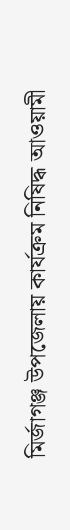মির্জাগঞ্জ উপজেলায় কার্যক্রম নিষিদ্ধ আওয়ামী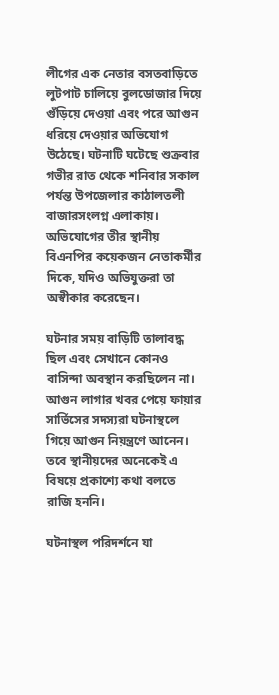লীগের এক নেতার বসতবাড়িতে লুটপাট চালিয়ে বুলডোজার দিয়ে গুঁড়িয়ে দেওয়া এবং পরে আগুন ধরিয়ে দেওয়ার অভিযোগ উঠেছে। ঘটনাটি ঘটেছে শুক্রবার গভীর রাত থেকে শনিবার সকাল পর্যন্ত উপজেলার কাঠালতলী বাজারসংলগ্ন এলাকায়। অভিযোগের তীর স্থানীয় বিএনপির কয়েকজন নেতাকর্মীর দিকে, যদিও অভিযুক্তরা তা অস্বীকার করেছেন।

ঘটনার সময় বাড়িটি তালাবদ্ধ ছিল এবং সেখানে কোনও বাসিন্দা অবস্থান করছিলেন না। আগুন লাগার খবর পেয়ে ফায়ার সার্ভিসের সদস্যরা ঘটনাস্থলে গিয়ে আগুন নিয়ন্ত্রণে আনেন। তবে স্থানীয়দের অনেকেই এ বিষয়ে প্রকাশ্যে কথা বলতে রাজি হননি।

ঘটনাস্থল পরিদর্শনে যা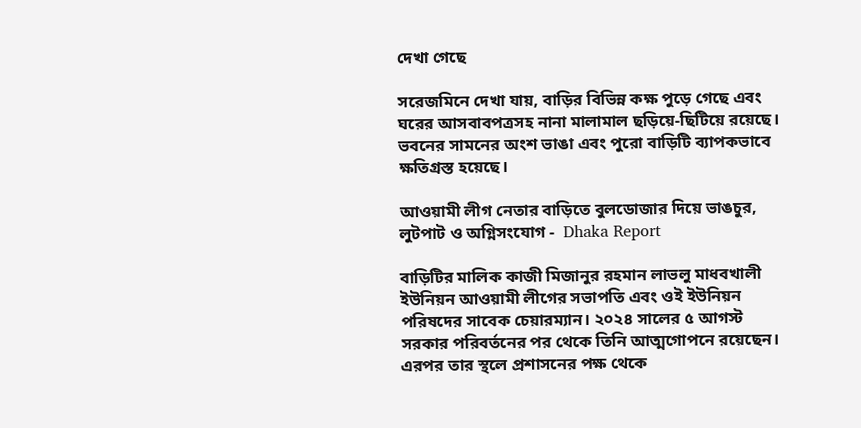দেখা গেছে

সরেজমিনে দেখা যায়, বাড়ির বিভিন্ন কক্ষ পুড়ে গেছে এবং ঘরের আসবাবপত্রসহ নানা মালামাল ছড়িয়ে-ছিটিয়ে রয়েছে। ভবনের সামনের অংশ ভাঙা এবং পুরো বাড়িটি ব্যাপকভাবে ক্ষতিগ্রস্ত হয়েছে।

আওয়ামী লীগ নেতার বাড়িতে বুলডোজার দিয়ে ভাঙচুর, লুটপাট ও অগ্নিসংযোগ -  Dhaka Report

বাড়িটির মালিক কাজী মিজানুর রহমান লাভলু মাধবখালী ইউনিয়ন আওয়ামী লীগের সভাপতি এবং ওই ইউনিয়ন পরিষদের সাবেক চেয়ারম্যান। ২০২৪ সালের ৫ আগস্ট সরকার পরিবর্তনের পর থেকে তিনি আত্মগোপনে রয়েছেন। এরপর তার স্থলে প্রশাসনের পক্ষ থেকে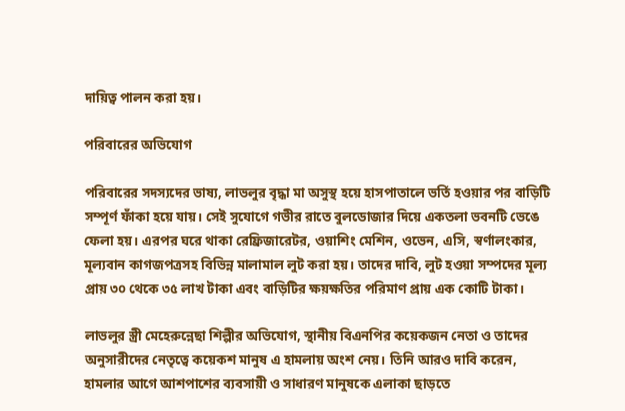দায়িত্ব পালন করা হয়।

পরিবারের অভিযোগ

পরিবারের সদস্যদের ভাষ্য, লাভলুর বৃদ্ধা মা অসুস্থ হয়ে হাসপাতালে ভর্তি হওয়ার পর বাড়িটি সম্পূর্ণ ফাঁকা হয়ে যায়। সেই সুযোগে গভীর রাতে বুলডোজার দিয়ে একতলা ভবনটি ভেঙে ফেলা হয়। এরপর ঘরে থাকা রেফ্রিজারেটর, ওয়াশিং মেশিন, ওভেন, এসি, স্বর্ণালংকার, মূল্যবান কাগজপত্রসহ বিভিন্ন মালামাল লুট করা হয়। তাদের দাবি, লুট হওয়া সম্পদের মূল্য প্রায় ৩০ থেকে ৩৫ লাখ টাকা এবং বাড়িটির ক্ষয়ক্ষতির পরিমাণ প্রায় এক কোটি টাকা।

লাভলুর স্ত্রী মেহেরুন্নেছা শিল্পীর অভিযোগ, স্থানীয় বিএনপির কয়েকজন নেতা ও তাদের অনুসারীদের নেতৃত্বে কয়েকশ মানুষ এ হামলায় অংশ নেয়। তিনি আরও দাবি করেন, হামলার আগে আশপাশের ব্যবসায়ী ও সাধারণ মানুষকে এলাকা ছাড়তে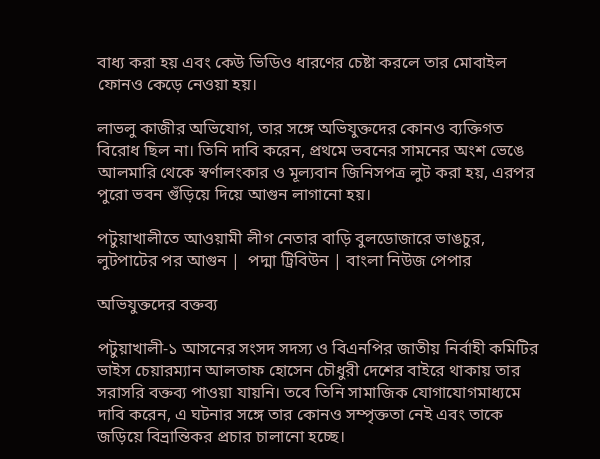বাধ্য করা হয় এবং কেউ ভিডিও ধারণের চেষ্টা করলে তার মোবাইল ফোনও কেড়ে নেওয়া হয়।

লাভলু কাজীর অভিযোগ, তার সঙ্গে অভিযুক্তদের কোনও ব্যক্তিগত বিরোধ ছিল না। তিনি দাবি করেন, প্রথমে ভবনের সামনের অংশ ভেঙে আলমারি থেকে স্বর্ণালংকার ও মূল্যবান জিনিসপত্র লুট করা হয়, এরপর পুরো ভবন গুঁড়িয়ে দিয়ে আগুন লাগানো হয়।

পটুয়াখালীতে আওয়ামী লীগ নেতার বাড়ি বুলডোজারে ভাঙচুর, লুটপাটের পর আগুন |  পদ্মা ট্রিবিউন | বাংলা নিউজ পেপার

অভিযুক্তদের বক্তব্য

পটুয়াখালী-১ আসনের সংসদ সদস্য ও বিএনপির জাতীয় নির্বাহী কমিটির ভাইস চেয়ারম্যান আলতাফ হোসেন চৌধুরী দেশের বাইরে থাকায় তার সরাসরি বক্তব্য পাওয়া যায়নি। তবে তিনি সামাজিক যোগাযোগমাধ্যমে দাবি করেন, এ ঘটনার সঙ্গে তার কোনও সম্পৃক্ততা নেই এবং তাকে জড়িয়ে বিভ্রান্তিকর প্রচার চালানো হচ্ছে।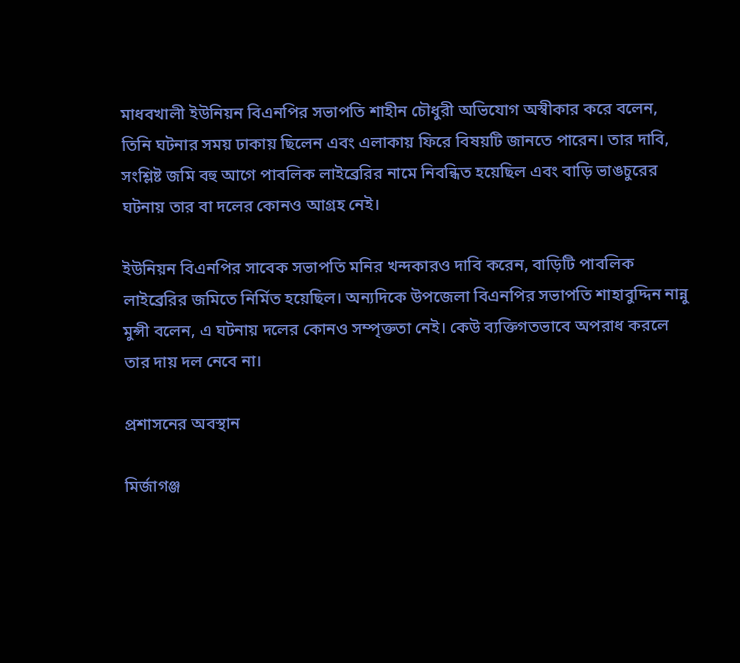মাধবখালী ইউনিয়ন বিএনপির সভাপতি শাহীন চৌধুরী অভিযোগ অস্বীকার করে বলেন, তিনি ঘটনার সময় ঢাকায় ছিলেন এবং এলাকায় ফিরে বিষয়টি জানতে পারেন। তার দাবি, সংশ্লিষ্ট জমি বহু আগে পাবলিক লাইব্রেরির নামে নিবন্ধিত হয়েছিল এবং বাড়ি ভাঙচুরের ঘটনায় তার বা দলের কোনও আগ্রহ নেই।

ইউনিয়ন বিএনপির সাবেক সভাপতি মনির খন্দকারও দাবি করেন, বাড়িটি পাবলিক লাইব্রেরির জমিতে নির্মিত হয়েছিল। অন্যদিকে উপজেলা বিএনপির সভাপতি শাহাবুদ্দিন নান্নু মুন্সী বলেন, এ ঘটনায় দলের কোনও সম্পৃক্ততা নেই। কেউ ব্যক্তিগতভাবে অপরাধ করলে তার দায় দল নেবে না।

প্রশাসনের অবস্থান

মির্জাগঞ্জ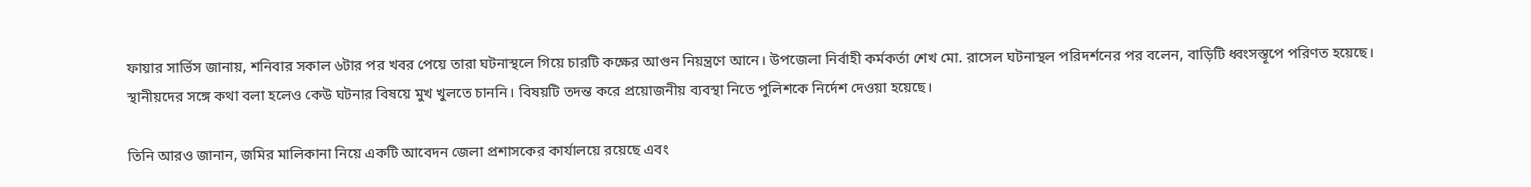ফায়ার সার্ভিস জানায়, শনিবার সকাল ৬টার পর খবর পেয়ে তারা ঘটনাস্থলে গিয়ে চারটি কক্ষের আগুন নিয়ন্ত্রণে আনে। উপজেলা নির্বাহী কর্মকর্তা শেখ মো. রাসেল ঘটনাস্থল পরিদর্শনের পর বলেন, বাড়িটি ধ্বংসস্তূপে পরিণত হয়েছে। স্থানীয়দের সঙ্গে কথা বলা হলেও কেউ ঘটনার বিষয়ে মুখ খুলতে চাননি। বিষয়টি তদন্ত করে প্রয়োজনীয় ব্যবস্থা নিতে পুলিশকে নির্দেশ দেওয়া হয়েছে।

তিনি আরও জানান, জমির মালিকানা নিয়ে একটি আবেদন জেলা প্রশাসকের কার্যালয়ে রয়েছে এবং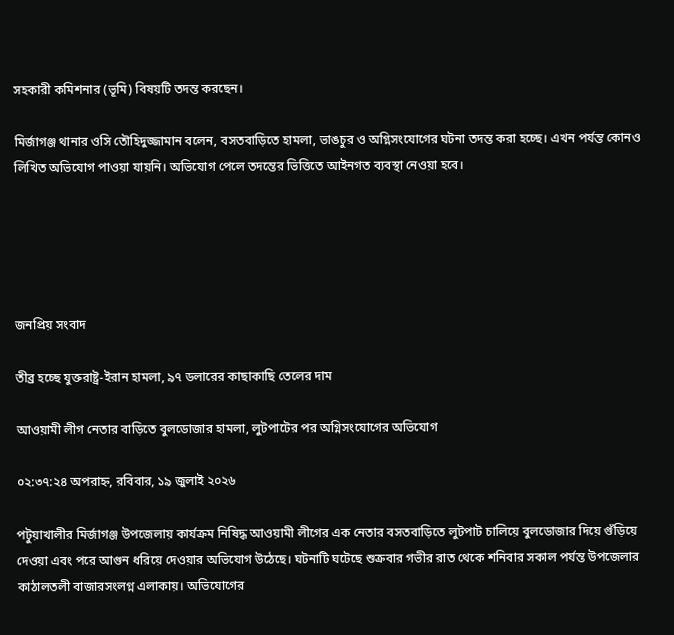সহকারী কমিশনার (ভূমি) বিষয়টি তদন্ত করছেন।

মির্জাগঞ্জ থানার ওসি তৌহিদুজ্জামান বলেন, বসতবাড়িতে হামলা, ভাঙচুর ও অগ্নিসংযোগের ঘটনা তদন্ত করা হচ্ছে। এখন পর্যন্ত কোনও লিখিত অভিযোগ পাওয়া যায়নি। অভিযোগ পেলে তদন্তের ভিত্তিতে আইনগত ব্যবস্থা নেওয়া হবে।





জনপ্রিয় সংবাদ

তীব্র হচ্ছে যুক্তরাষ্ট্র-ইরান হামলা, ৯৭ ডলারের কাছাকাছি তেলের দাম

আওয়ামী লীগ নেতার বাড়িতে বুলডোজার হামলা, লুটপাটের পর অগ্নিসংযোগের অভিযোগ

০২:৩৭:২৪ অপরাহ্ন, রবিবার, ১৯ জুলাই ২০২৬

পটুয়াখালীর মির্জাগঞ্জ উপজেলায় কার্যক্রম নিষিদ্ধ আওয়ামী লীগের এক নেতার বসতবাড়িতে লুটপাট চালিয়ে বুলডোজার দিয়ে গুঁড়িয়ে দেওয়া এবং পরে আগুন ধরিয়ে দেওয়ার অভিযোগ উঠেছে। ঘটনাটি ঘটেছে শুক্রবার গভীর রাত থেকে শনিবার সকাল পর্যন্ত উপজেলার কাঠালতলী বাজারসংলগ্ন এলাকায়। অভিযোগের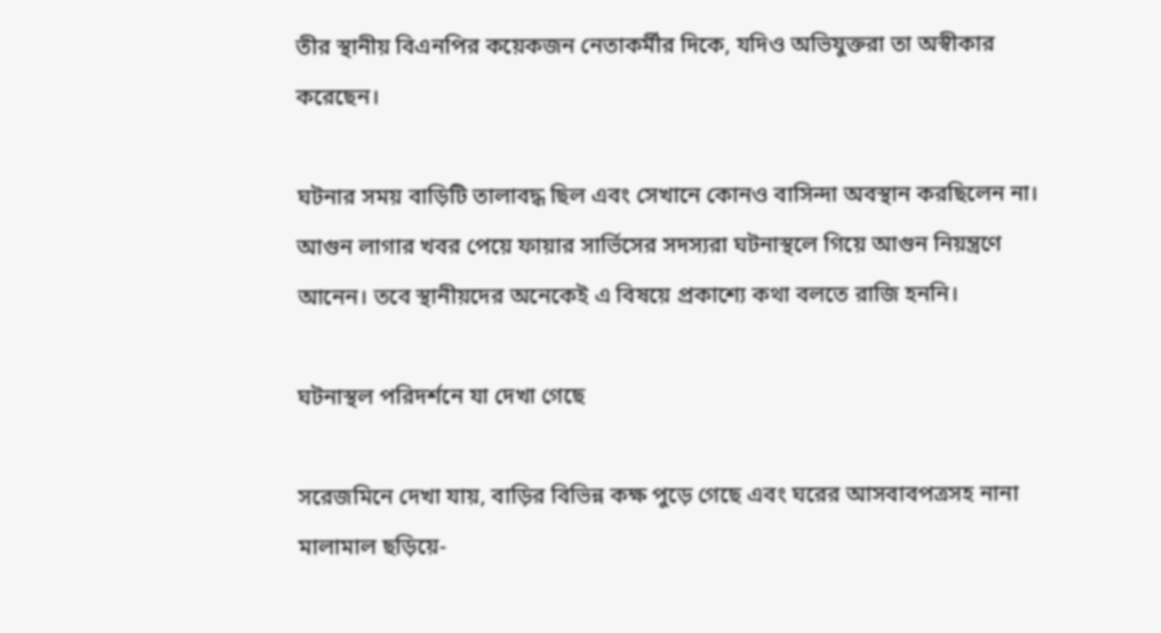তীর স্থানীয় বিএনপির কয়েকজন নেতাকর্মীর দিকে, যদিও অভিযুক্তরা তা অস্বীকার করেছেন।

ঘটনার সময় বাড়িটি তালাবদ্ধ ছিল এবং সেখানে কোনও বাসিন্দা অবস্থান করছিলেন না। আগুন লাগার খবর পেয়ে ফায়ার সার্ভিসের সদস্যরা ঘটনাস্থলে গিয়ে আগুন নিয়ন্ত্রণে আনেন। তবে স্থানীয়দের অনেকেই এ বিষয়ে প্রকাশ্যে কথা বলতে রাজি হননি।

ঘটনাস্থল পরিদর্শনে যা দেখা গেছে

সরেজমিনে দেখা যায়, বাড়ির বিভিন্ন কক্ষ পুড়ে গেছে এবং ঘরের আসবাবপত্রসহ নানা মালামাল ছড়িয়ে-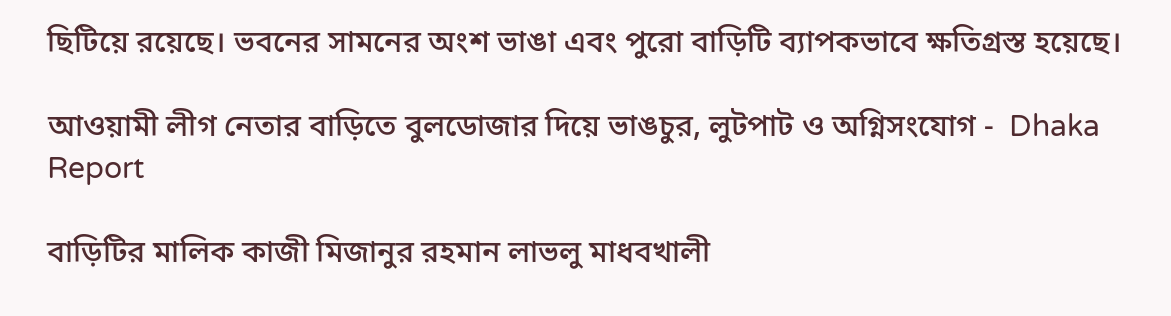ছিটিয়ে রয়েছে। ভবনের সামনের অংশ ভাঙা এবং পুরো বাড়িটি ব্যাপকভাবে ক্ষতিগ্রস্ত হয়েছে।

আওয়ামী লীগ নেতার বাড়িতে বুলডোজার দিয়ে ভাঙচুর, লুটপাট ও অগ্নিসংযোগ -  Dhaka Report

বাড়িটির মালিক কাজী মিজানুর রহমান লাভলু মাধবখালী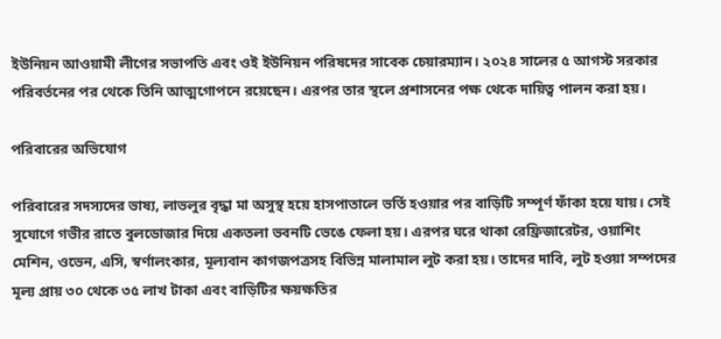ইউনিয়ন আওয়ামী লীগের সভাপতি এবং ওই ইউনিয়ন পরিষদের সাবেক চেয়ারম্যান। ২০২৪ সালের ৫ আগস্ট সরকার পরিবর্তনের পর থেকে তিনি আত্মগোপনে রয়েছেন। এরপর তার স্থলে প্রশাসনের পক্ষ থেকে দায়িত্ব পালন করা হয়।

পরিবারের অভিযোগ

পরিবারের সদস্যদের ভাষ্য, লাভলুর বৃদ্ধা মা অসুস্থ হয়ে হাসপাতালে ভর্তি হওয়ার পর বাড়িটি সম্পূর্ণ ফাঁকা হয়ে যায়। সেই সুযোগে গভীর রাতে বুলডোজার দিয়ে একতলা ভবনটি ভেঙে ফেলা হয়। এরপর ঘরে থাকা রেফ্রিজারেটর, ওয়াশিং মেশিন, ওভেন, এসি, স্বর্ণালংকার, মূল্যবান কাগজপত্রসহ বিভিন্ন মালামাল লুট করা হয়। তাদের দাবি, লুট হওয়া সম্পদের মূল্য প্রায় ৩০ থেকে ৩৫ লাখ টাকা এবং বাড়িটির ক্ষয়ক্ষতির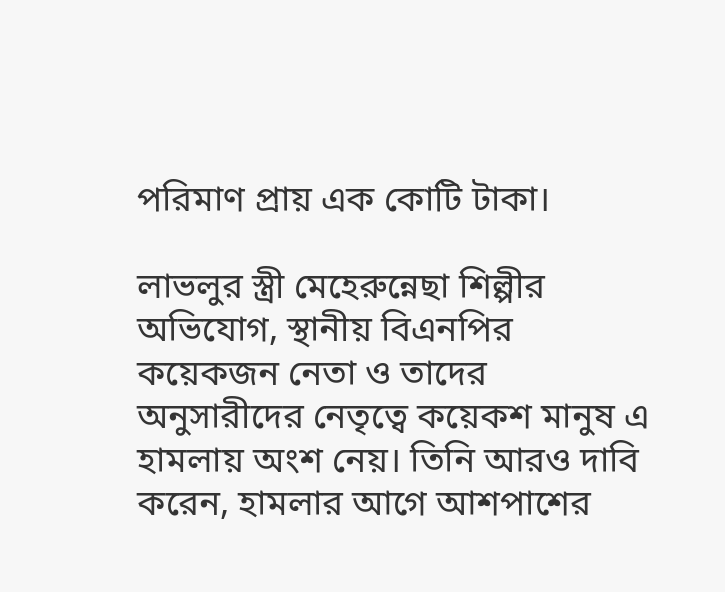পরিমাণ প্রায় এক কোটি টাকা।

লাভলুর স্ত্রী মেহেরুন্নেছা শিল্পীর অভিযোগ, স্থানীয় বিএনপির কয়েকজন নেতা ও তাদের অনুসারীদের নেতৃত্বে কয়েকশ মানুষ এ হামলায় অংশ নেয়। তিনি আরও দাবি করেন, হামলার আগে আশপাশের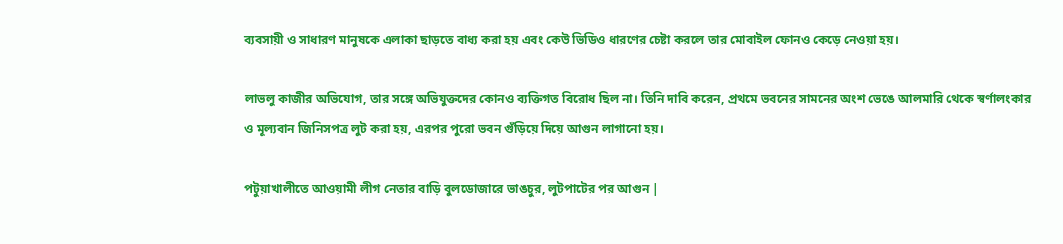ব্যবসায়ী ও সাধারণ মানুষকে এলাকা ছাড়তে বাধ্য করা হয় এবং কেউ ভিডিও ধারণের চেষ্টা করলে তার মোবাইল ফোনও কেড়ে নেওয়া হয়।

লাভলু কাজীর অভিযোগ, তার সঙ্গে অভিযুক্তদের কোনও ব্যক্তিগত বিরোধ ছিল না। তিনি দাবি করেন, প্রথমে ভবনের সামনের অংশ ভেঙে আলমারি থেকে স্বর্ণালংকার ও মূল্যবান জিনিসপত্র লুট করা হয়, এরপর পুরো ভবন গুঁড়িয়ে দিয়ে আগুন লাগানো হয়।

পটুয়াখালীতে আওয়ামী লীগ নেতার বাড়ি বুলডোজারে ভাঙচুর, লুটপাটের পর আগুন |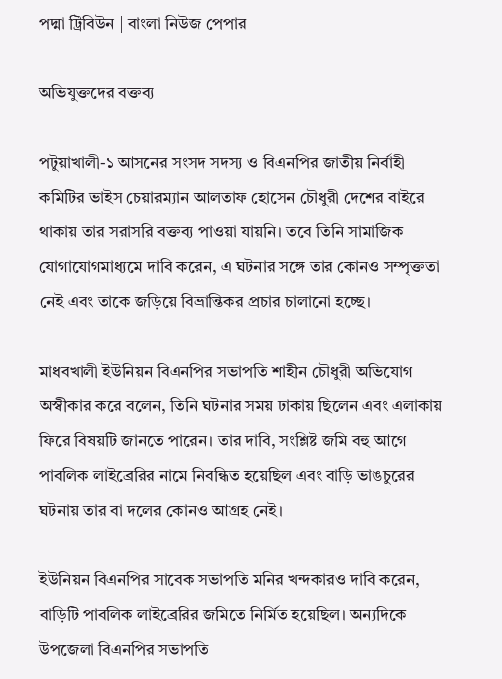পদ্মা ট্রিবিউন | বাংলা নিউজ পেপার

অভিযুক্তদের বক্তব্য

পটুয়াখালী-১ আসনের সংসদ সদস্য ও বিএনপির জাতীয় নির্বাহী কমিটির ভাইস চেয়ারম্যান আলতাফ হোসেন চৌধুরী দেশের বাইরে থাকায় তার সরাসরি বক্তব্য পাওয়া যায়নি। তবে তিনি সামাজিক যোগাযোগমাধ্যমে দাবি করেন, এ ঘটনার সঙ্গে তার কোনও সম্পৃক্ততা নেই এবং তাকে জড়িয়ে বিভ্রান্তিকর প্রচার চালানো হচ্ছে।

মাধবখালী ইউনিয়ন বিএনপির সভাপতি শাহীন চৌধুরী অভিযোগ অস্বীকার করে বলেন, তিনি ঘটনার সময় ঢাকায় ছিলেন এবং এলাকায় ফিরে বিষয়টি জানতে পারেন। তার দাবি, সংশ্লিষ্ট জমি বহু আগে পাবলিক লাইব্রেরির নামে নিবন্ধিত হয়েছিল এবং বাড়ি ভাঙচুরের ঘটনায় তার বা দলের কোনও আগ্রহ নেই।

ইউনিয়ন বিএনপির সাবেক সভাপতি মনির খন্দকারও দাবি করেন, বাড়িটি পাবলিক লাইব্রেরির জমিতে নির্মিত হয়েছিল। অন্যদিকে উপজেলা বিএনপির সভাপতি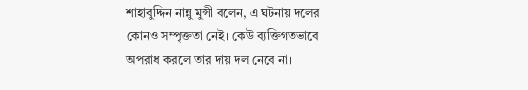শাহাবুদ্দিন নান্নু মুন্সী বলেন, এ ঘটনায় দলের কোনও সম্পৃক্ততা নেই। কেউ ব্যক্তিগতভাবে অপরাধ করলে তার দায় দল নেবে না।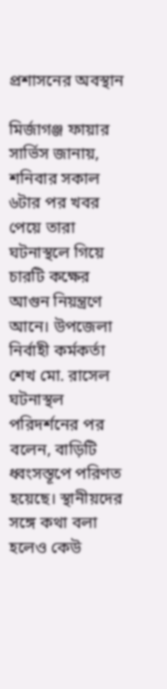প্রশাসনের অবস্থান

মির্জাগঞ্জ ফায়ার সার্ভিস জানায়, শনিবার সকাল ৬টার পর খবর পেয়ে তারা ঘটনাস্থলে গিয়ে চারটি কক্ষের আগুন নিয়ন্ত্রণে আনে। উপজেলা নির্বাহী কর্মকর্তা শেখ মো. রাসেল ঘটনাস্থল পরিদর্শনের পর বলেন, বাড়িটি ধ্বংসস্তূপে পরিণত হয়েছে। স্থানীয়দের সঙ্গে কথা বলা হলেও কেউ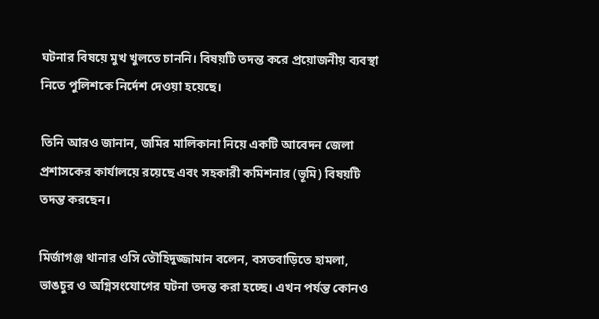ঘটনার বিষয়ে মুখ খুলতে চাননি। বিষয়টি তদন্ত করে প্রয়োজনীয় ব্যবস্থা নিতে পুলিশকে নির্দেশ দেওয়া হয়েছে।

তিনি আরও জানান, জমির মালিকানা নিয়ে একটি আবেদন জেলা প্রশাসকের কার্যালয়ে রয়েছে এবং সহকারী কমিশনার (ভূমি) বিষয়টি তদন্ত করছেন।

মির্জাগঞ্জ থানার ওসি তৌহিদুজ্জামান বলেন, বসতবাড়িতে হামলা, ভাঙচুর ও অগ্নিসংযোগের ঘটনা তদন্ত করা হচ্ছে। এখন পর্যন্ত কোনও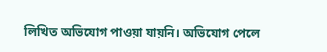লিখিত অভিযোগ পাওয়া যায়নি। অভিযোগ পেলে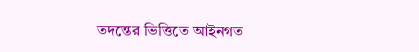তদন্তের ভিত্তিতে আইনগত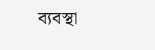ব্যবস্থা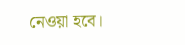নেওয়া হবে।